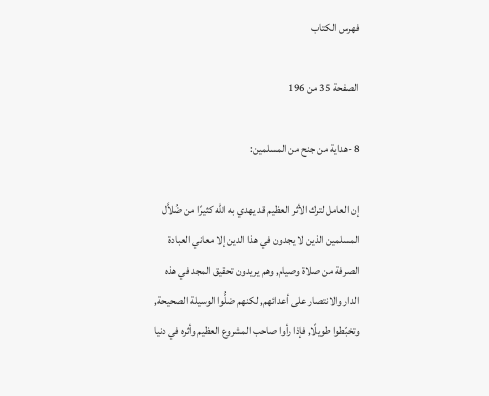فهرس الكتاب

الصفحة 35 من 196

8 -هداية من جنح من المسلمين:

إن العامل لترك الأثر العظيم قد يهدي به الله كثيرًا من ضُلاَّل المسلمين الذين لا يجدون في هذا الدين إلا معاني العبادة الصرفة من صلاة وصيام, وهم يريدون تحقيق المجد في هذه الدار والانتصار على أعدائهم, لكنهم ضلُّوا الوسيلة الصحيحة, وتخبّطوا طويلًا, فإذا رأوا صاحب المشروع العظيم وأثره في دنيا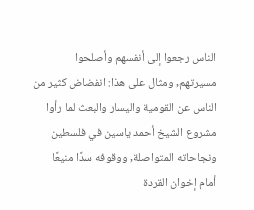الناس رجعوا إلى أنفسهم وأصلحوا مسيرتهم, ومثال على هذا: انفضاض كثير من الناس عن القومية واليسار والبعث لما رأوا مشروع الشيخ أحمد ياسين في فلسطين ونجاحاته المتواصلة, ووقوفه سدًا منيعًا أمام إخوان القردة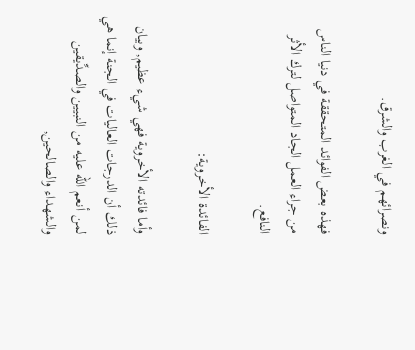ونصرائهم في الغرب والشرق.

فهذه بعض الفوائد المتحققة في دنيا الناس من جراء العمل الجاد المتواصل لترك الأثر النافع.

الفائدة الأخروية:

وأما فائدته الأخروية فهي شيء عظيم, وبيان ذلك أن الدرجات العاليات في الجنة إنما هي لمن أنعم الله عليه من النبيين والصدِّيقين والشهداء والصالحين,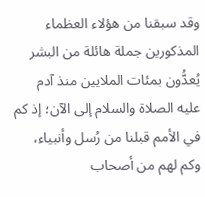وقد سبقنا من هؤلاء العظماء المذكورين جملة هائلة من البشر يُعدُّون بمئات الملايين منذ آدم عليه الصلاة والسلام إلى الآن؛ إذ كم في الأمم قبلنا من رُسل وأنبياء، وكم لهم من أصحاب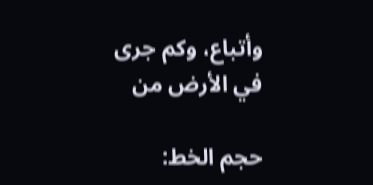وأتباع، وكم جرى في الأرض من

حجم الخط: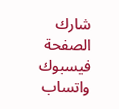شارك الصفحة
فيسبوك واتساب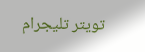تويتر تليجرام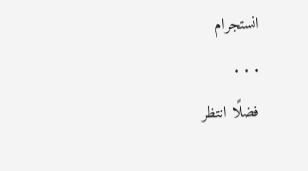انستجرام
. . .
فضلًا انتظر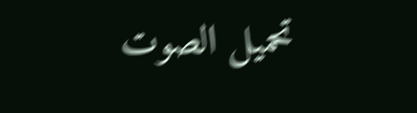تحميل الصوت